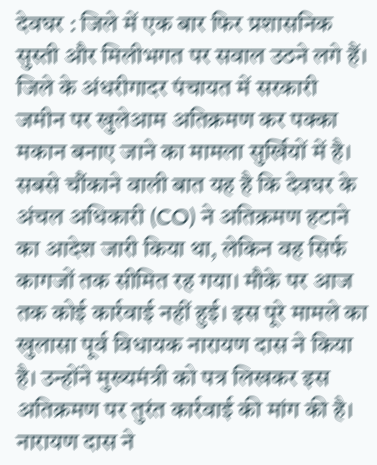देवघर : जिले में एक बार फिर प्रशासनिक सुस्ती और मिलीभगत पर सवाल उठने लगे हैं। जिले के अंधरीगादर पंचायत में सरकारी जमीन पर खुलेआम अतिक्रमण कर पक्का मकान बनाए जाने का मामला सुर्खियों में है।
सबसे चौंकाने वाली बात यह है कि देवघर के अंचल अधिकारी (CO) ने अतिक्रमण हटाने का आदेश जारी किया था, लेकिन वह सिर्फ कागजों तक सीमित रह गया। मौके पर आज तक कोई कार्रवाई नहीं हुई। इस पूरे मामले का खुलासा पूर्व विधायक नारायण दास ने किया है। उन्होंने मुख्यमंत्री को पत्र लिखकर इस अतिक्रमण पर तुरंत कार्रवाई की मांग की है।
नारायण दास ने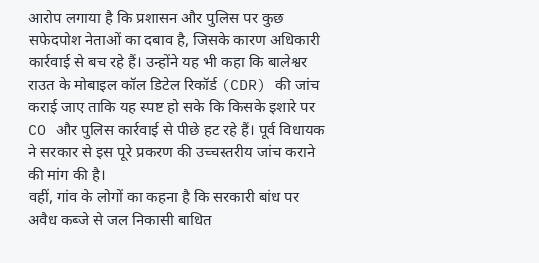आरोप लगाया है कि प्रशासन और पुलिस पर कुछ सफेदपोश नेताओं का दबाव है, जिसके कारण अधिकारी कार्रवाई से बच रहे हैं। उन्होंने यह भी कहा कि बालेश्वर राउत के मोबाइल कॉल डिटेल रिकॉर्ड (CDR) की जांच कराई जाए ताकि यह स्पष्ट हो सके कि किसके इशारे पर CO और पुलिस कार्रवाई से पीछे हट रहे हैं। पूर्व विधायक ने सरकार से इस पूरे प्रकरण की उच्चस्तरीय जांच कराने की मांग की है।
वहीं, गांव के लोगों का कहना है कि सरकारी बांध पर अवैध कब्जे से जल निकासी बाधित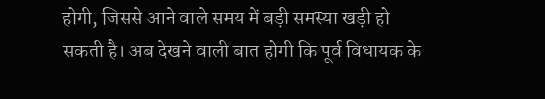होगी, जिससे आने वाले समय में बड़ी समस्या खड़ी हो सकती है। अब देखने वाली बात होगी कि पूर्व विधायक के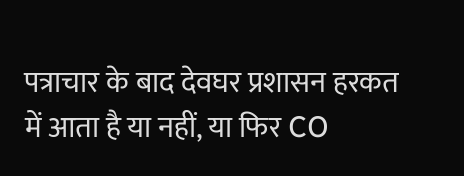पत्राचार के बाद देवघर प्रशासन हरकत में आता है या नहीं, या फिर CO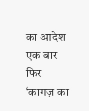का आदेश एक बार फिर ‘कागज़ का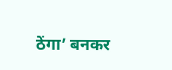ठेंगा’ बनकर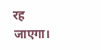रह जाएगा।